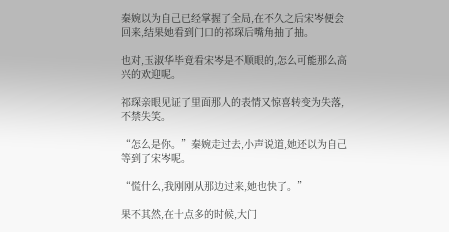秦婉以为自己已经掌握了全局,在不久之后宋岑便会回来,结果她看到门口的祁琛后嘴角抽了抽。

也对,玉淑华毕竟看宋岑是不顺眼的,怎么可能那么高兴的欢迎呢。

祁琛亲眼见证了里面那人的表情又惊喜转变为失落,不禁失笑。

“怎么是你。”秦婉走过去,小声说道,她还以为自己等到了宋岑呢。

“慌什么,我刚刚从那边过来,她也快了。”

果不其然,在十点多的时候,大门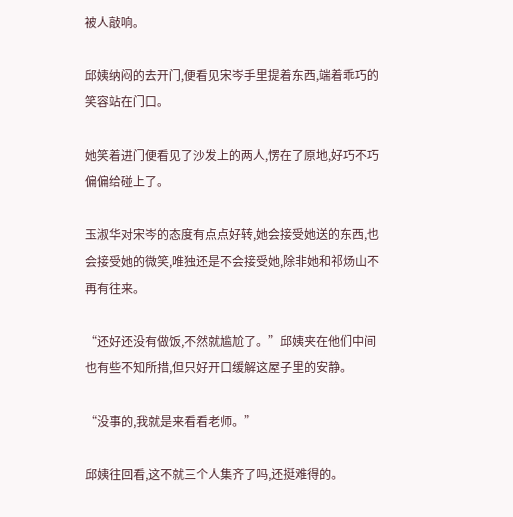被人敲响。

邱姨纳闷的去开门,便看见宋岑手里提着东西,端着乖巧的笑容站在门口。

她笑着进门便看见了沙发上的两人,愣在了原地,好巧不巧偏偏给碰上了。

玉淑华对宋岑的态度有点点好转,她会接受她送的东西,也会接受她的微笑,唯独还是不会接受她,除非她和祁炀山不再有往来。

“还好还没有做饭,不然就尴尬了。”邱姨夹在他们中间也有些不知所措,但只好开口缓解这屋子里的安静。

“没事的,我就是来看看老师。”

邱姨往回看,这不就三个人集齐了吗,还挺难得的。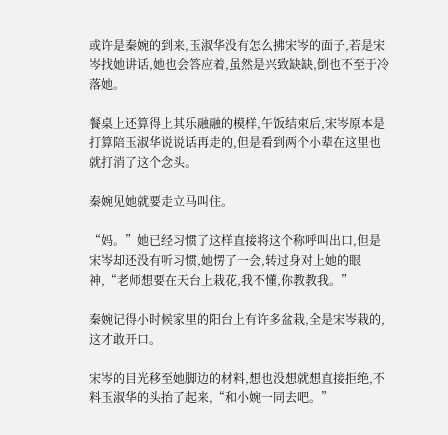或许是秦婉的到来,玉淑华没有怎么拂宋岑的面子,若是宋岑找她讲话,她也会答应着,虽然是兴致缺缺,倒也不至于冷落她。

餐桌上还算得上其乐融融的模样,午饭结束后,宋岑原本是打算陪玉淑华说说话再走的,但是看到两个小辈在这里也就打消了这个念头。

秦婉见她就要走立马叫住。

“妈。”她已经习惯了这样直接将这个称呼叫出口,但是宋岑却还没有听习惯,她愣了一会,转过身对上她的眼神,“老师想要在天台上栽花,我不懂,你教教我。”

秦婉记得小时候家里的阳台上有许多盆栽,全是宋岑栽的,这才敢开口。

宋岑的目光移至她脚边的材料,想也没想就想直接拒绝,不料玉淑华的头抬了起来,“和小婉一同去吧。”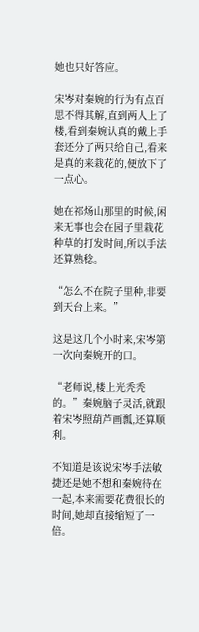她也只好答应。

宋岑对秦婉的行为有点百思不得其解,直到两人上了楼,看到秦婉认真的戴上手套还分了两只给自己,看来是真的来栽花的,便放下了一点心。

她在祁炀山那里的时候,闲来无事也会在园子里栽花种草的打发时间,所以手法还算熟稔。

“怎么不在院子里种,非要到天台上来。”

这是这几个小时来,宋岑第一次向秦婉开的口。

“老师说,楼上光秃秃的。”秦婉脑子灵活,就跟着宋岑照葫芦画瓢,还算顺利。

不知道是该说宋岑手法敏捷还是她不想和秦婉待在一起,本来需要花费很长的时间,她却直接缩短了一倍。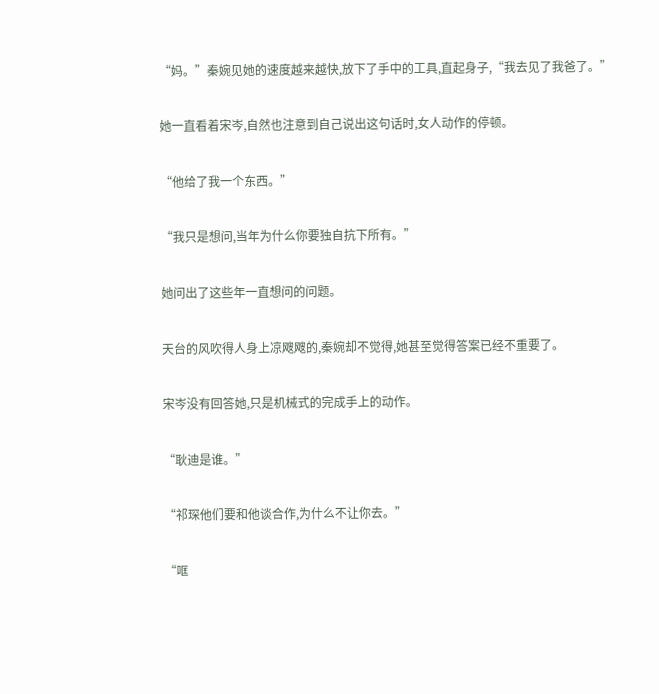“妈。”秦婉见她的速度越来越快,放下了手中的工具,直起身子,“我去见了我爸了。”

她一直看着宋岑,自然也注意到自己说出这句话时,女人动作的停顿。

“他给了我一个东西。”

“我只是想问,当年为什么你要独自抗下所有。”

她问出了这些年一直想问的问题。

天台的风吹得人身上凉飕飕的,秦婉却不觉得,她甚至觉得答案已经不重要了。

宋岑没有回答她,只是机械式的完成手上的动作。

“耿迪是谁。”

“祁琛他们要和他谈合作,为什么不让你去。”

“哐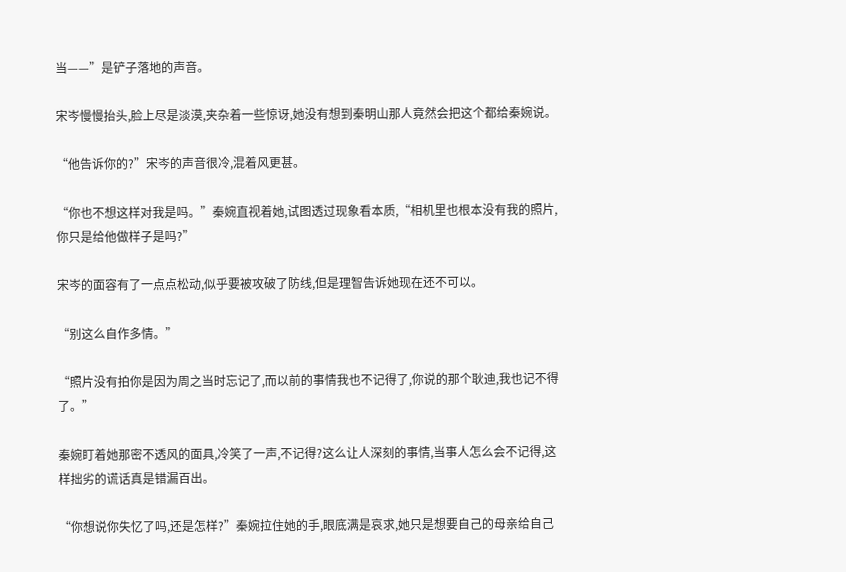当——”是铲子落地的声音。

宋岑慢慢抬头,脸上尽是淡漠,夹杂着一些惊讶,她没有想到秦明山那人竟然会把这个都给秦婉说。

“他告诉你的?”宋岑的声音很冷,混着风更甚。

“你也不想这样对我是吗。”秦婉直视着她,试图透过现象看本质,“相机里也根本没有我的照片,你只是给他做样子是吗?”

宋岑的面容有了一点点松动,似乎要被攻破了防线,但是理智告诉她现在还不可以。

“别这么自作多情。”

“照片没有拍你是因为周之当时忘记了,而以前的事情我也不记得了,你说的那个耿迪,我也记不得了。”

秦婉盯着她那密不透风的面具,冷笑了一声,不记得?这么让人深刻的事情,当事人怎么会不记得,这样拙劣的谎话真是错漏百出。

“你想说你失忆了吗,还是怎样?”秦婉拉住她的手,眼底满是哀求,她只是想要自己的母亲给自己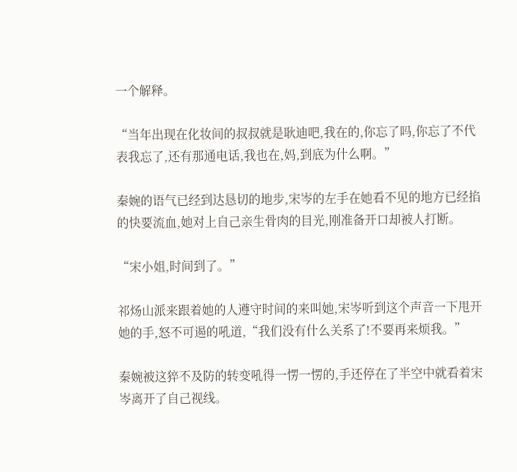一个解释。

“当年出现在化妆间的叔叔就是耿迪吧,我在的,你忘了吗,你忘了不代表我忘了,还有那通电话,我也在,妈,到底为什么啊。”

秦婉的语气已经到达恳切的地步,宋岑的左手在她看不见的地方已经掐的快要流血,她对上自己亲生骨肉的目光,刚准备开口却被人打断。

“宋小姐,时间到了。”

祁炀山派来跟着她的人遵守时间的来叫她,宋岑听到这个声音一下甩开她的手,怒不可遏的吼道,“我们没有什么关系了!不要再来烦我。”

秦婉被这猝不及防的转变吼得一愣一愣的,手还停在了半空中就看着宋岑离开了自己视线。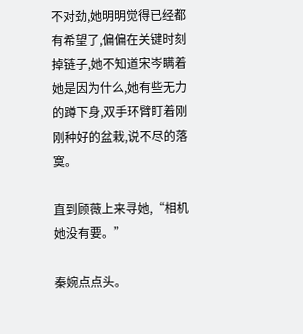不对劲,她明明觉得已经都有希望了,偏偏在关键时刻掉链子,她不知道宋岑瞒着她是因为什么,她有些无力的蹲下身,双手环臂盯着刚刚种好的盆栽,说不尽的落寞。

直到顾薇上来寻她,“相机她没有要。”

秦婉点点头。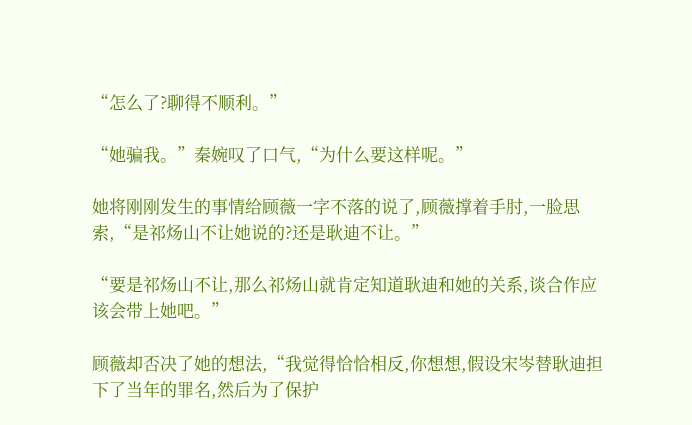“怎么了?聊得不顺利。”

“她骗我。”秦婉叹了口气,“为什么要这样呢。”

她将刚刚发生的事情给顾薇一字不落的说了,顾薇撑着手肘,一脸思索,“是祁炀山不让她说的?还是耿迪不让。”

“要是祁炀山不让,那么祁炀山就肯定知道耿迪和她的关系,谈合作应该会带上她吧。”

顾薇却否决了她的想法,“我觉得恰恰相反,你想想,假设宋岑替耿迪担下了当年的罪名,然后为了保护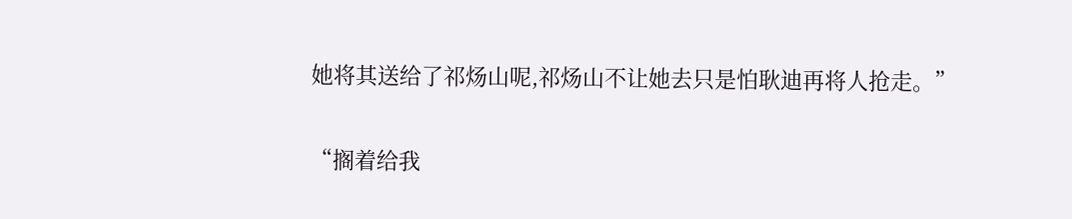她将其送给了祁炀山呢,祁炀山不让她去只是怕耿迪再将人抢走。”

“搁着给我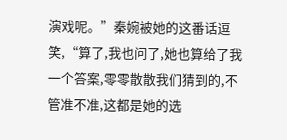演戏呢。”秦婉被她的这番话逗笑,“算了,我也问了,她也算给了我一个答案,零零散散我们猜到的,不管准不准,这都是她的选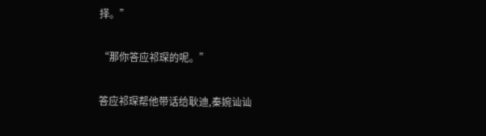择。”

“那你答应祁琛的呢。”

答应祁琛帮他带话给耿迪,秦婉讪讪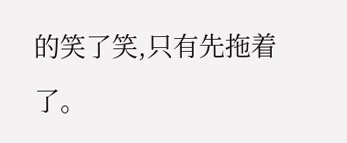的笑了笑,只有先拖着了。